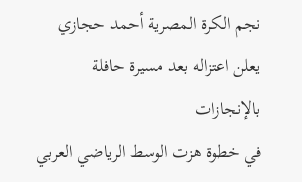نجم الكرة المصرية أحمد حجازي يعلن اعتزاله بعد مسيرة حافلة بالإنجازات
في خطوة هزت الوسط الرياضي العربي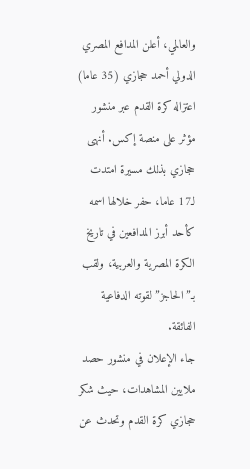والعالمي، أعلن المدافع المصري الدولي أحمد حجازي (35 عاما) اعتزاله كرة القدم عبر منشور مؤثر على منصة إكس. أنهى حجازي بذلك مسيرة امتدت لـ17 عاما، حفر خلالها اسمه كأحد أبرز المدافعين في تاريخ الكرة المصرية والعربية، ولقب بـ”الحاجز” لقوته الدفاعية الفائقة.
جاء الإعلان في منشور حصد ملايين المشاهدات، حيث شكر حجازي كرة القدم وتحدث عن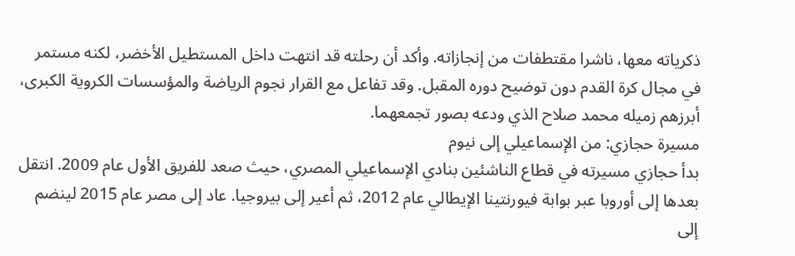ذكرياته معها، ناشرا مقتطفات من إنجازاته. وأكد أن رحلته قد انتهت داخل المستطيل الأخضر، لكنه مستمر في مجال كرة القدم دون توضيح دوره المقبل. وقد تفاعل مع القرار نجوم الرياضة والمؤسسات الكروية الكبرى، أبرزهم زميله محمد صلاح الذي ودعه بصور تجمعهما.
مسيرة حجازي: من الإسماعيلي إلى نيوم
بدأ حجازي مسيرته في قطاع الناشئين بنادي الإسماعيلي المصري، حيث صعد للفريق الأول عام 2009. انتقل بعدها إلى أوروبا عبر بوابة فيورنتينا الإيطالي عام 2012، ثم أعير إلى بيروجيا. عاد إلى مصر عام 2015 لينضم إلى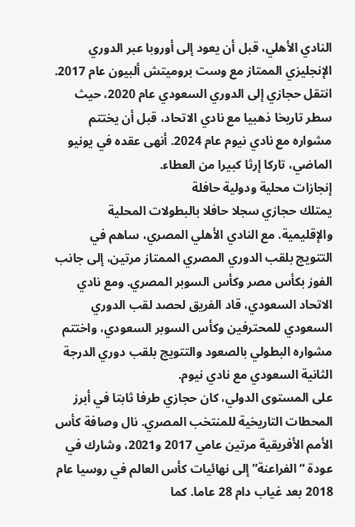النادي الأهلي، قبل أن يعود إلى أوروبا عبر الدوري الإنجليزي الممتاز مع وست بروميتش ألبيون عام 2017.
انتقل حجازي إلى الدوري السعودي عام 2020، حيث سطر تاريخا ذهبيا مع نادي الاتحاد، قبل أن يختتم مشواره مع نادي نيوم عام 2024. أنهى عقده في يونيو الماضي، تاركا إرثا كبيرا من العطاء.
إنجازات محلية ودولية حافلة
يمتلك حجازي سجلا حافلا بالبطولات المحلية والإقليمية. مع النادي الأهلي المصري، ساهم في التتويج بلقب الدوري المصري الممتاز مرتين، إلى جانب الفوز بكأس مصر وكأس السوبر المصري. ومع نادي الاتحاد السعودي، قاد الفريق لحصد لقب الدوري السعودي للمحترفين وكأس السوبر السعودي، واختتم مشواره البطولي بالصعود والتتويج بلقب دوري الدرجة الثانية السعودي مع نادي نيوم.
على المستوى الدولي، كان حجازي طرفا ثابتا في أبرز المحطات التاريخية للمنتخب المصري. نال وصافة كأس الأمم الأفريقية مرتين عامي 2017 و2021، وشارك في عودة “الفراعنة” إلى نهائيات كأس العالم في روسيا عام 2018 بعد غياب دام 28 عاما. كما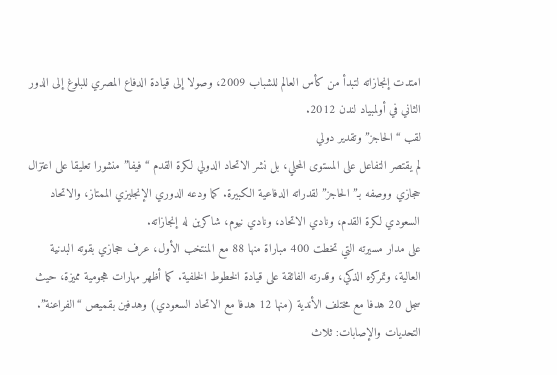امتدت إنجازاته لتبدأ من كأس العالم للشباب 2009، وصولا إلى قيادة الدفاع المصري للبلوغ إلى الدور الثاني في أولمبياد لندن 2012.
لقب “الحاجز” وتقدير دولي
لم يقتصر التفاعل على المستوى المحلي، بل نشر الاتحاد الدولي لكرة القدم “فيفا” منشورا تعليقا على اعتزال حجازي ووصفه بـ”الحاجز” لقدراته الدفاعية الكبيرة. كما ودعه الدوري الإنجليزي الممتاز، والاتحاد السعودي لكرة القدم، ونادي الاتحاد، ونادي نيوم، شاكرين له إنجازاته.
على مدار مسيرته التي تخطت 400 مباراة منها 88 مع المنتخب الأول، عرف حجازي بقوته البدنية العالية، وتمركزه الذكي، وقدرته الفائقة على قيادة الخطوط الخلفية. كما أظهر مهارات هجومية مميزة، حيث سجل 20 هدفا مع مختلف الأندية (منها 12 هدفا مع الاتحاد السعودي) وهدفين بقميص “الفراعنة”.
التحديات والإصابات: ثلاث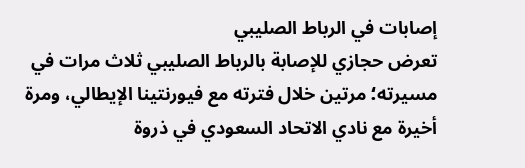إصابات في الرباط الصليبي
تعرض حجازي للإصابة بالرباط الصليبي ثلاث مرات في مسيرته؛ مرتين خلال فترته مع فيورنتينا الإيطالي، ومرة أخيرة مع نادي الاتحاد السعودي في ذروة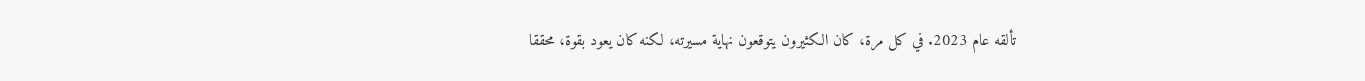تألقه عام 2023. في كل مرة، كان الكثيرون يتوقعون نهاية مسيرته، لكنه كان يعود بقوة، محققا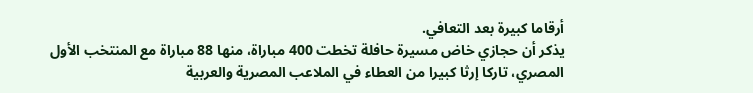أرقاما كبيرة بعد التعافي.
يذكر أن حجازي خاض مسيرة حافلة تخطت 400 مباراة، منها 88 مباراة مع المنتخب الأول المصري، تاركا إرثا كبيرا من العطاء في الملاعب المصرية والعربية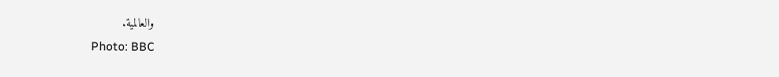والعالمية.
Photo: BBC